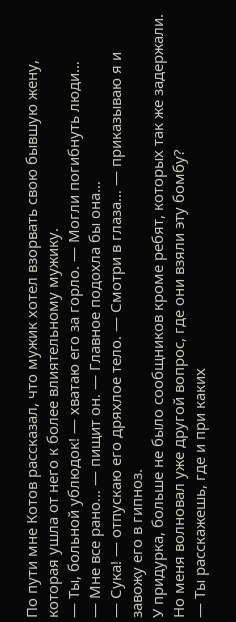По пути мне Котов рассказал, что мужик хотел взорвать свою бывшую жену, которая ушла от него к более влиятельному мужику.
— Ты, больной ублюдок! — хватаю его за горло. — Могли погибнуть люди…
— Мне все рано… — пищит он. — Главное подохла бы она…
— Сука! — отпускаю его дряхлое тело. — Смотри в глаза… — приказываю я и завожу его в гипноз.
У придурка, больше не было сообщников кроме ребят, которых так же задержали. Но меня волновал уже другой вопрос, где они взяли эту бомбу?
— Ты расскажешь, где и при каких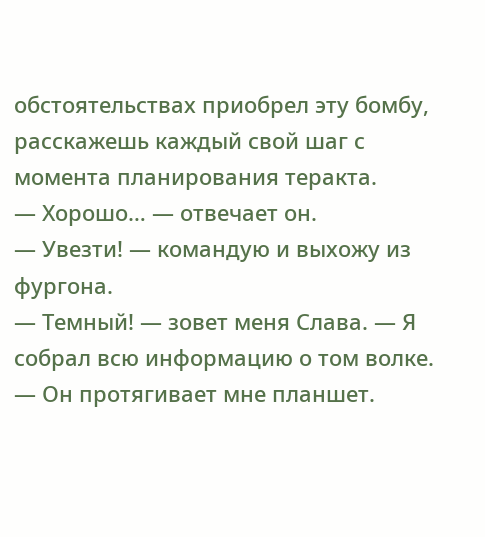обстоятельствах приобрел эту бомбу, расскажешь каждый свой шаг с момента планирования теракта.
— Хорошо… — отвечает он.
— Увезти! — командую и выхожу из фургона.
— Темный! — зовет меня Слава. — Я собрал всю информацию о том волке. — Он протягивает мне планшет.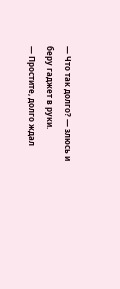— Что так долго? — злюсь и беру гаджет в руки.
— Простите, долго ждал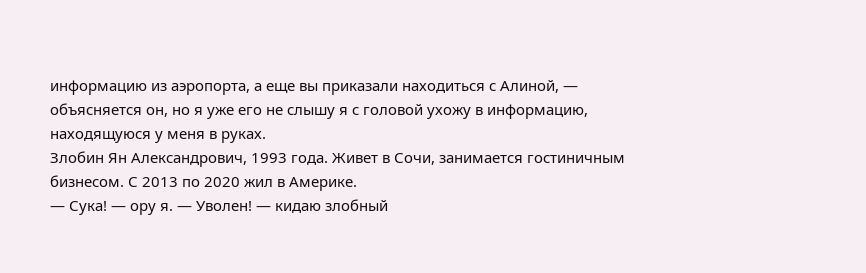информацию из аэропорта, а еще вы приказали находиться с Алиной, — объясняется он, но я уже его не слышу я с головой ухожу в информацию, находящуюся у меня в руках.
Злобин Ян Александрович, 1993 года. Живет в Сочи, занимается гостиничным бизнесом. С 2013 по 2020 жил в Америке.
— Сука! — ору я. — Уволен! — кидаю злобный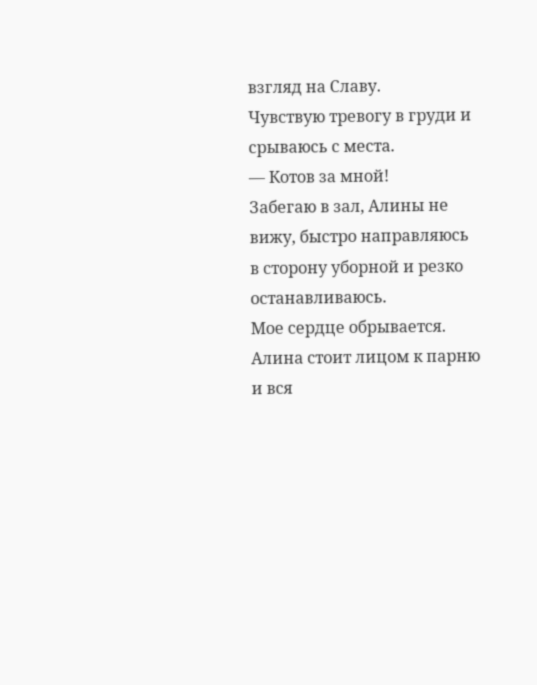взгляд на Славу.
Чувствую тревогу в груди и срываюсь с места.
— Котов за мной!
Забегаю в зал, Алины не вижу, быстро направляюсь в сторону уборной и резко останавливаюсь.
Мое сердце обрывается.
Алина стоит лицом к парню и вся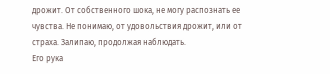дрожит. От собственного шока, не могу распознать ее чувства. Не понимаю, от удовольствия дрожит, или от страха. Залипаю, продолжая наблюдать.
Его рука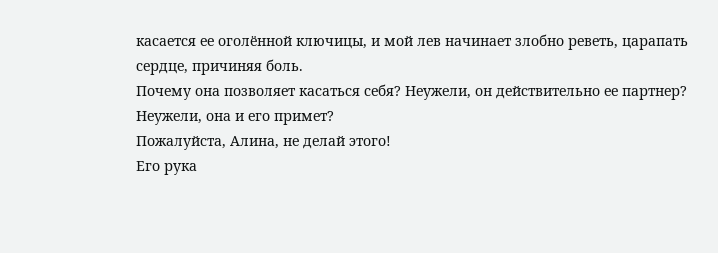касается ее оголённой ключицы, и мой лев начинает злобно реветь, царапать сердце, причиняя боль.
Почему она позволяет касаться себя? Неужели, он действительно ее партнер? Неужели, она и его примет?
Пожалуйста, Алина, не делай этого!
Его рука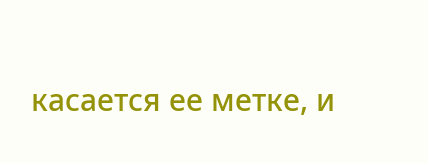касается ее метке, и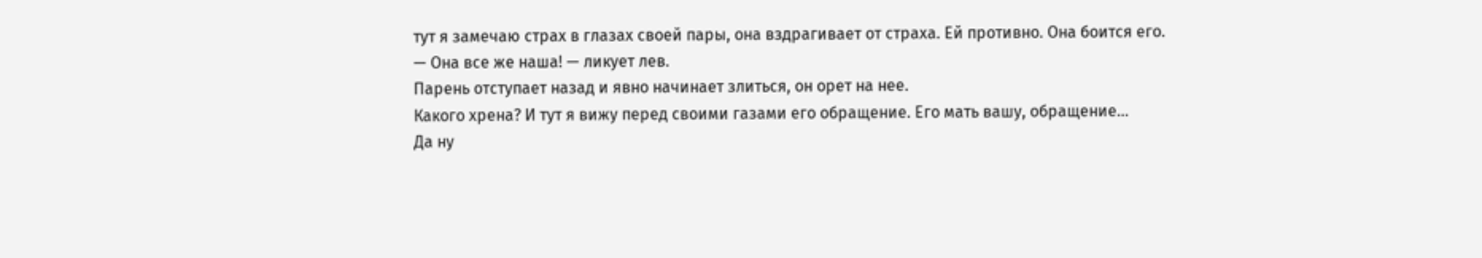тут я замечаю страх в глазах своей пары, она вздрагивает от страха. Ей противно. Она боится его.
— Она все же наша! — ликует лев.
Парень отступает назад и явно начинает злиться, он орет на нее.
Какого хрена? И тут я вижу перед своими газами его обращение. Его мать вашу, обращение…
Да ну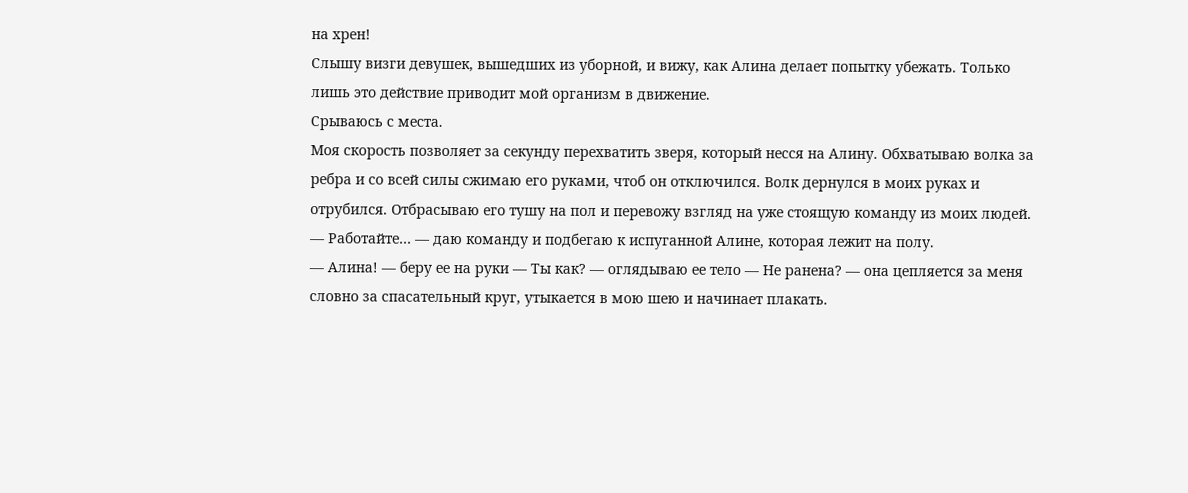на хрен!
Слышу визги девушек, вышедших из уборной, и вижу, как Алина делает попытку убежать. Только лишь это действие приводит мой организм в движение.
Срываюсь с места.
Моя скорость позволяет за секунду перехватить зверя, который несся на Алину. Обхватываю волка за ребра и со всей силы сжимаю его руками, чтоб он отключился. Волк дернулся в моих руках и отрубился. Отбрасываю его тушу на пол и перевожу взгляд на уже стоящую команду из моих людей.
— Работайте… — даю команду и подбегаю к испуганной Алине, которая лежит на полу.
— Алина! — беру ее на руки — Ты как? — оглядываю ее тело — Не ранена? — она цепляется за меня словно за спасательный круг, утыкается в мою шею и начинает плакать.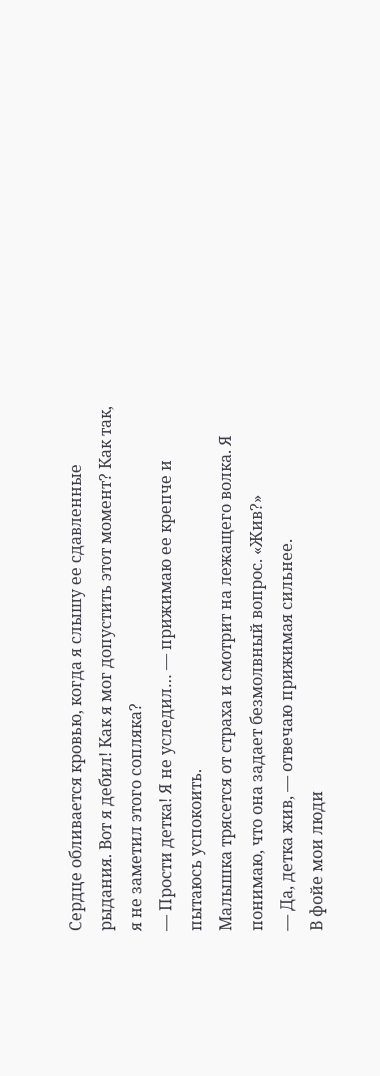Сердце обливается кровью, когда я слышу ее сдавленные рыдания. Вот я дебил! Как я мог допустить этот момент? Как так, я не заметил этого сопляка?
— Прости детка! Я не уследил… — прижимаю ее крепче и пытаюсь успокоить.
Малышка трясется от страха и смотрит на лежащего волка. Я понимаю, что она задает безмолвный вопрос. «Жив?»
— Да, детка жив, — отвечаю прижимая сильнее.
В фойе мои люди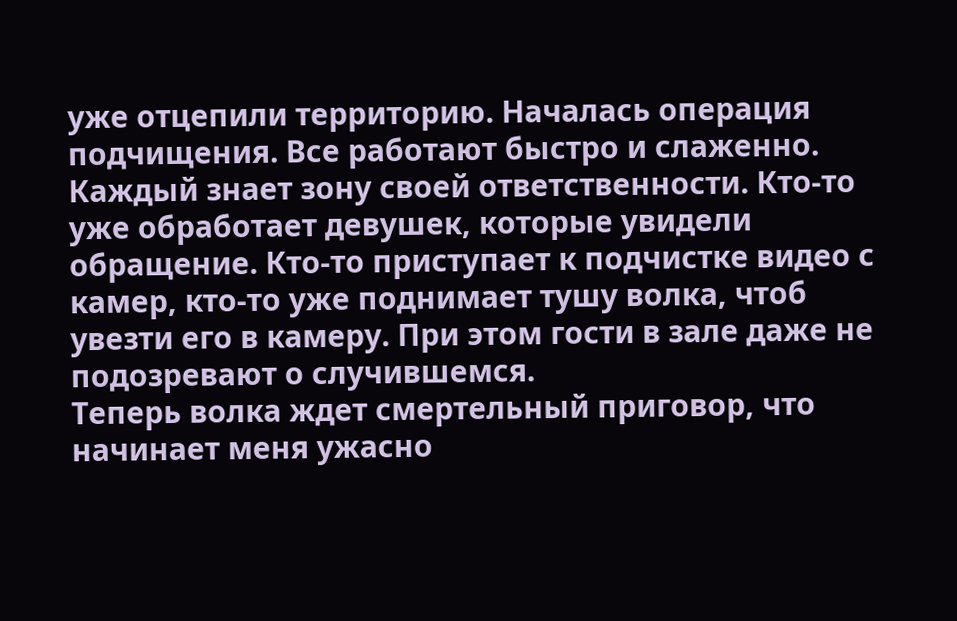уже отцепили территорию. Началась операция подчищения. Все работают быстро и слаженно. Каждый знает зону своей ответственности. Кто-то уже обработает девушек, которые увидели обращение. Кто-то приступает к подчистке видео с камер, кто-то уже поднимает тушу волка, чтоб увезти его в камеру. При этом гости в зале даже не подозревают о случившемся.
Теперь волка ждет смертельный приговор, что начинает меня ужасно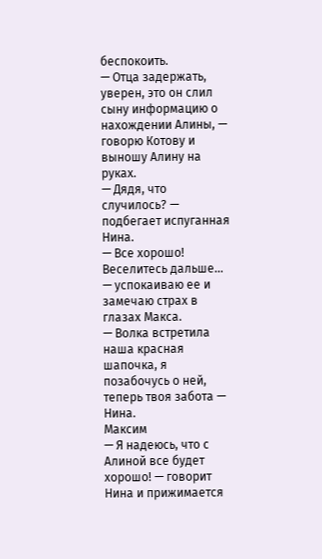беспокоить.
— Отца задержать, уверен, это он слил сыну информацию о нахождении Алины, — говорю Котову и выношу Алину на руках.
— Дядя, что случилось? — подбегает испуганная Нина.
— Все хорошо! Веселитесь дальше… — успокаиваю ее и замечаю страх в глазах Макса.
— Волка встретила наша красная шапочка, я позабочусь о ней, теперь твоя забота — Нина.
Максим
— Я надеюсь, что с Алиной все будет хорошо! — говорит Нина и прижимается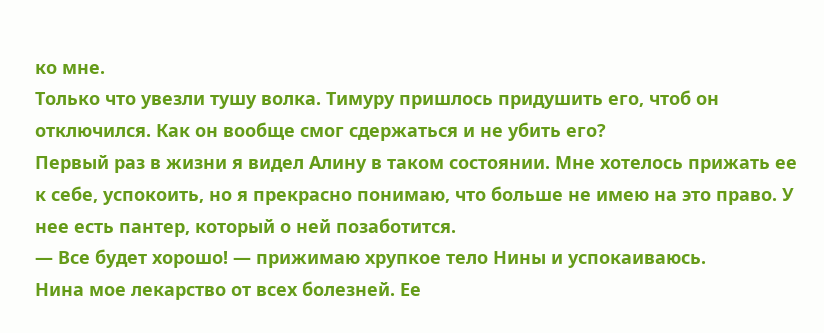ко мне.
Только что увезли тушу волка. Тимуру пришлось придушить его, чтоб он отключился. Как он вообще смог сдержаться и не убить его?
Первый раз в жизни я видел Алину в таком состоянии. Мне хотелось прижать ее к себе, успокоить, но я прекрасно понимаю, что больше не имею на это право. У нее есть пантер, который о ней позаботится.
— Все будет хорошо! — прижимаю хрупкое тело Нины и успокаиваюсь.
Нина мое лекарство от всех болезней. Ее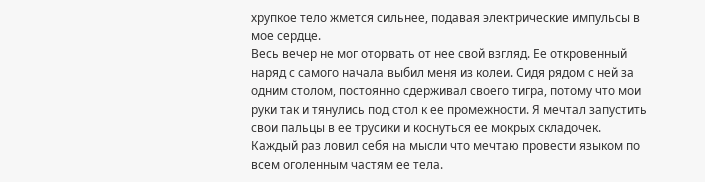хрупкое тело жмется сильнее, подавая электрические импульсы в мое сердце.
Весь вечер не мог оторвать от нее свой взгляд. Ее откровенный наряд с самого начала выбил меня из колеи. Сидя рядом с ней за одним столом, постоянно сдерживал своего тигра, потому что мои руки так и тянулись под стол к ее промежности. Я мечтал запустить свои пальцы в ее трусики и коснуться ее мокрых складочек. Каждый раз ловил себя на мысли что мечтаю провести языком по всем оголенным частям ее тела.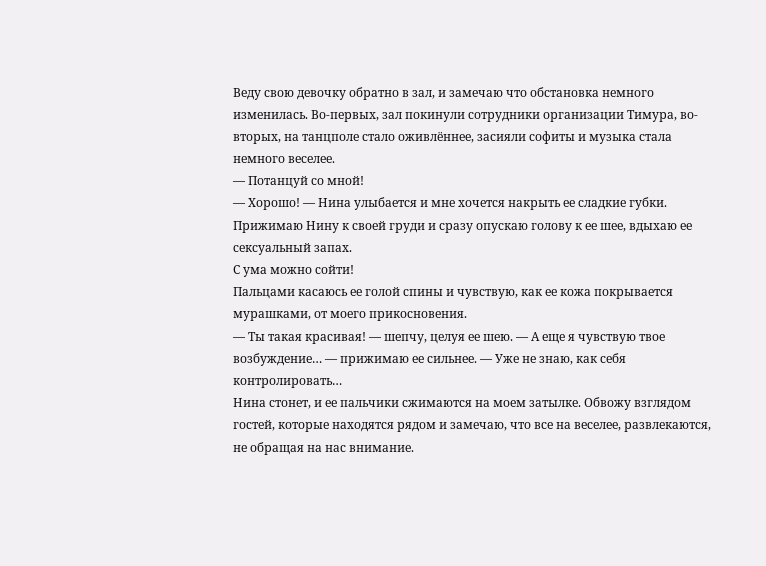Веду свою девочку обратно в зал, и замечаю что обстановка немного изменилась. Во-первых, зал покинули сотрудники организации Тимура, во-вторых, на танцполе стало оживлённее, засияли софиты и музыка стала немного веселее.
— Потанцуй со мной!
— Хорошо! — Нина улыбается и мне хочется накрыть ее сладкие губки.
Прижимаю Нину к своей груди и сразу опускаю голову к ее шее, вдыхаю ее сексуальный запах.
С ума можно сойти!
Пальцами касаюсь ее голой спины и чувствую, как ее кожа покрывается мурашками, от моего прикосновения.
— Ты такая красивая! — шепчу, целуя ее шею. — А еще я чувствую твое возбуждение… — прижимаю ее сильнее. — Уже не знаю, как себя контролировать…
Нина стонет, и ее пальчики сжимаются на моем затылке. Обвожу взглядом гостей, которые находятся рядом и замечаю, что все на веселее, развлекаются, не обращая на нас внимание.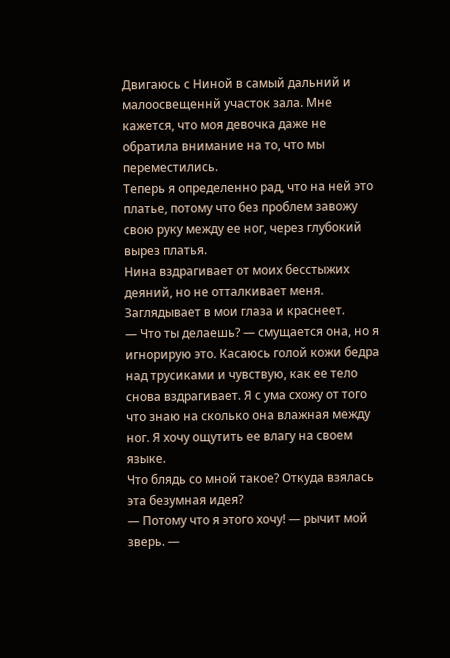Двигаюсь с Ниной в самый дальний и малоосвещеннй участок зала. Мне кажется, что моя девочка даже не обратила внимание на то, что мы переместились.
Теперь я определенно рад, что на ней это платье, потому что без проблем завожу свою руку между ее ног, через глубокий вырез платья.
Нина вздрагивает от моих бесстыжих деяний, но не отталкивает меня. Заглядывает в мои глаза и краснеет.
— Что ты делаешь? — смущается она, но я игнорирую это. Касаюсь голой кожи бедра над трусиками и чувствую, как ее тело снова вздрагивает. Я с ума схожу от того что знаю на сколько она влажная между ног. Я хочу ощутить ее влагу на своем языке.
Что блядь со мной такое? Откуда взялась эта безумная идея?
— Потому что я этого хочу! — рычит мой зверь. —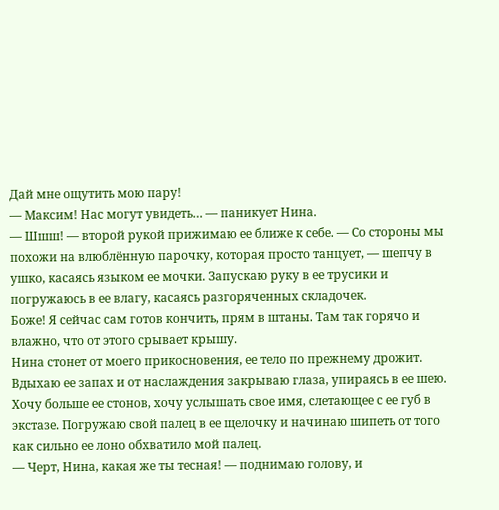Дай мне ощутить мою пару!
— Максим! Нас могут увидеть… — паникует Нина.
— Шшш! — второй рукой прижимаю ее ближе к себе. — Со стороны мы похожи на влюблённую парочку, которая просто танцует, — шепчу в ушко, касаясь языком ее мочки. Запускаю руку в ее трусики и погружаюсь в ее влагу, касаясь разгоряченных складочек.
Боже! Я сейчас сам готов кончить, прям в штаны. Там так горячо и влажно, что от этого срывает крышу.
Нина стонет от моего прикосновения, ее тело по прежнему дрожит. Вдыхаю ее запах и от наслаждения закрываю глаза, упираясь в ее шею.
Хочу больше ее стонов, хочу услышать свое имя, слетающее с ее губ в экстазе. Погружаю свой палец в ее щелочку и начинаю шипеть от того как сильно ее лоно обхватило мой палец.
— Черт, Нина, какая же ты тесная! — поднимаю голову, и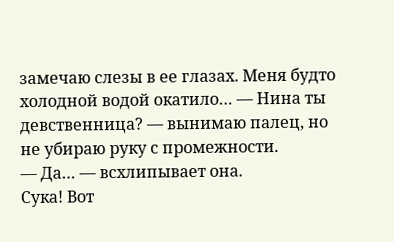замечаю слезы в ее глазах. Меня будто холодной водой окатило… — Нина ты девственница? — вынимаю палец, но не убираю руку с промежности.
— Да… — всхлипывает она.
Сука! Вот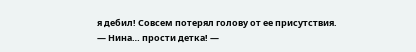я дебил! Совсем потерял голову от ее присутствия.
— Нина… прости детка! —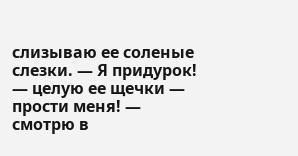слизываю ее соленые слезки. — Я придурок! — целую ее щечки — прости меня! — смотрю в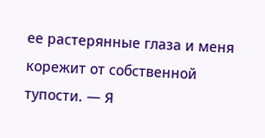ее растерянные глаза и меня корежит от собственной тупости. — Я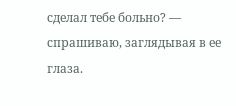сделал тебе больно? — спрашиваю, заглядывая в ее глаза.